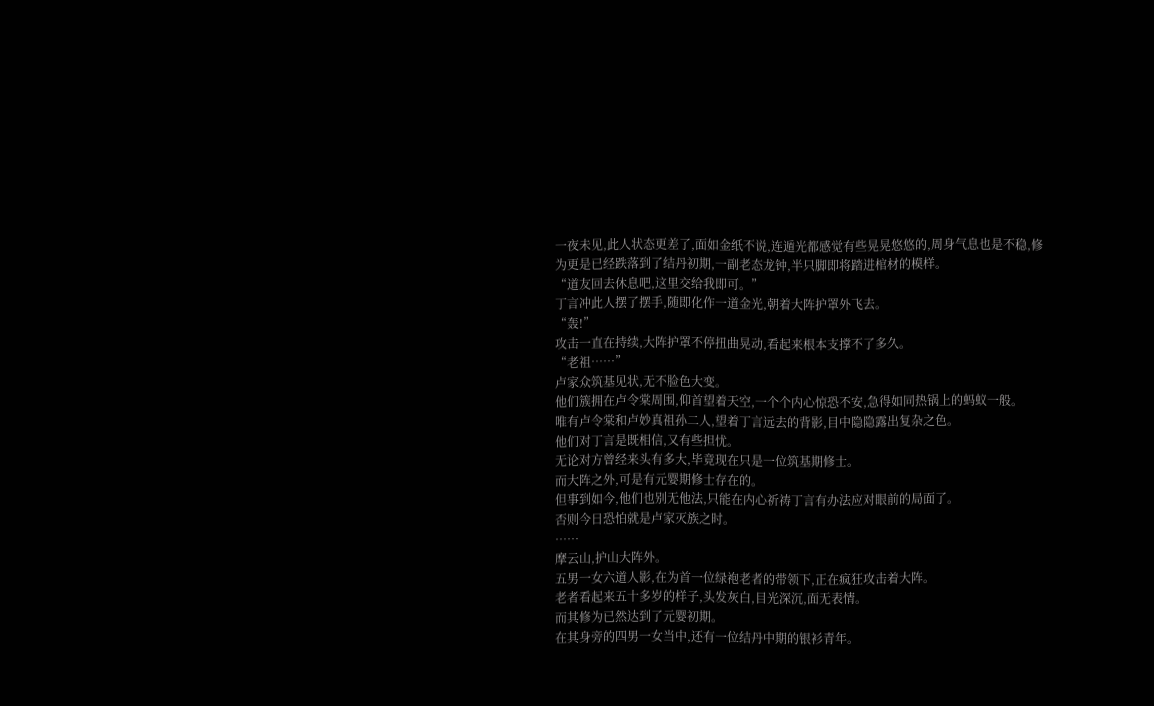一夜未见,此人状态更差了,面如金纸不说,连遁光都感觉有些晃晃悠悠的,周身气息也是不稳,修为更是已经跌落到了结丹初期,一副老态龙钟,半只脚即将踏进棺材的模样。
“道友回去休息吧,这里交给我即可。”
丁言冲此人摆了摆手,随即化作一道金光,朝着大阵护罩外飞去。
“轰!”
攻击一直在持续,大阵护罩不停扭曲晃动,看起来根本支撑不了多久。
“老祖……”
卢家众筑基见状,无不脸色大变。
他们簇拥在卢令棠周围,仰首望着天空,一个个内心惊恐不安,急得如同热锅上的蚂蚁一般。
唯有卢令棠和卢妙真祖孙二人,望着丁言远去的背影,目中隐隐露出复杂之色。
他们对丁言是既相信,又有些担忧。
无论对方曾经来头有多大,毕竟现在只是一位筑基期修士。
而大阵之外,可是有元婴期修士存在的。
但事到如今,他们也别无他法,只能在内心祈祷丁言有办法应对眼前的局面了。
否则今日恐怕就是卢家灭族之时。
……
摩云山,护山大阵外。
五男一女六道人影,在为首一位绿袍老者的带领下,正在疯狂攻击着大阵。
老者看起来五十多岁的样子,头发灰白,目光深沉,面无表情。
而其修为已然达到了元婴初期。
在其身旁的四男一女当中,还有一位结丹中期的银衫青年。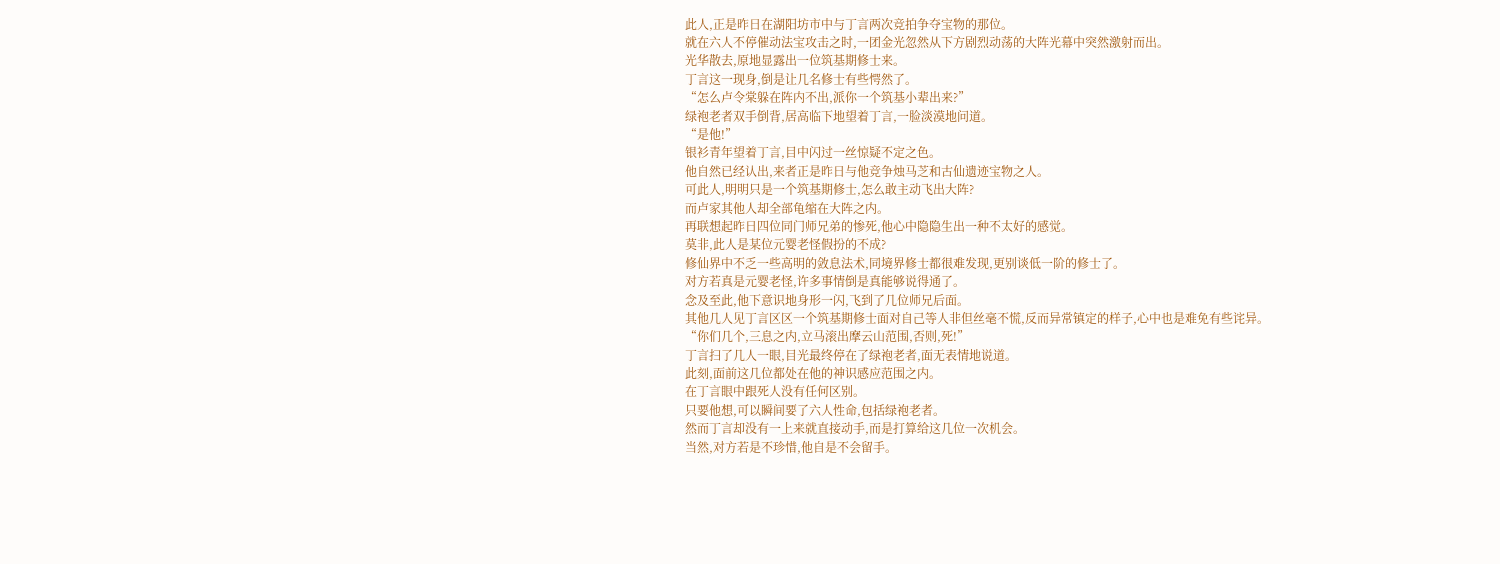此人,正是昨日在湖阳坊市中与丁言两次竞拍争夺宝物的那位。
就在六人不停催动法宝攻击之时,一团金光忽然从下方剧烈动荡的大阵光幕中突然激射而出。
光华散去,原地显露出一位筑基期修士来。
丁言这一现身,倒是让几名修士有些愕然了。
“怎么卢令棠躲在阵内不出,派你一个筑基小辈出来?”
绿袍老者双手倒背,居高临下地望着丁言,一脸淡漠地问道。
“是他!”
银衫青年望着丁言,目中闪过一丝惊疑不定之色。
他自然已经认出,来者正是昨日与他竞争烛马芝和古仙遗迹宝物之人。
可此人,明明只是一个筑基期修士,怎么敢主动飞出大阵?
而卢家其他人却全部龟缩在大阵之内。
再联想起昨日四位同门师兄弟的惨死,他心中隐隐生出一种不太好的感觉。
莫非,此人是某位元婴老怪假扮的不成?
修仙界中不乏一些高明的敛息法术,同境界修士都很难发现,更别谈低一阶的修士了。
对方若真是元婴老怪,许多事情倒是真能够说得通了。
念及至此,他下意识地身形一闪,飞到了几位师兄后面。
其他几人见丁言区区一个筑基期修士面对自己等人非但丝毫不慌,反而异常镇定的样子,心中也是难免有些诧异。
“你们几个,三息之内,立马滚出摩云山范围,否则,死!”
丁言扫了几人一眼,目光最终停在了绿袍老者,面无表情地说道。
此刻,面前这几位都处在他的神识感应范围之内。
在丁言眼中跟死人没有任何区别。
只要他想,可以瞬间要了六人性命,包括绿袍老者。
然而丁言却没有一上来就直接动手,而是打算给这几位一次机会。
当然,对方若是不珍惜,他自是不会留手。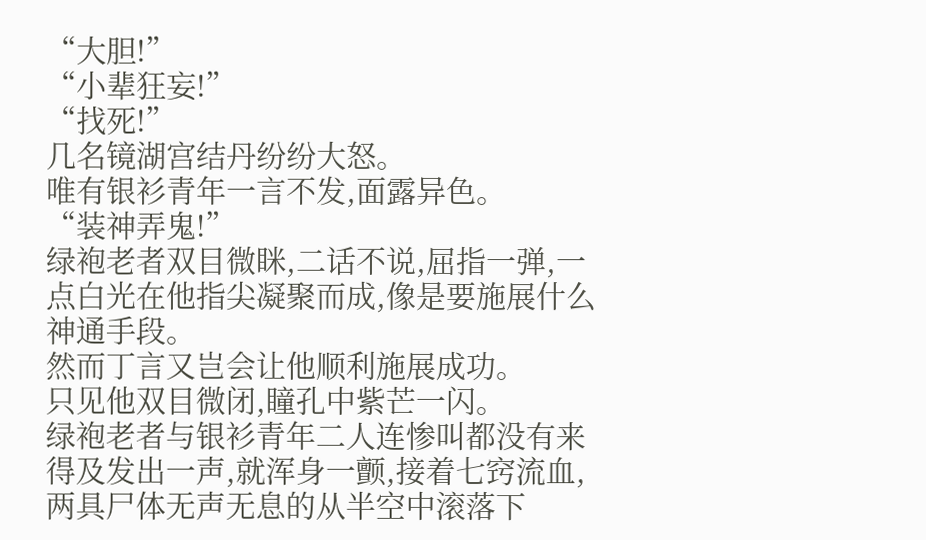“大胆!”
“小辈狂妄!”
“找死!”
几名镜湖宫结丹纷纷大怒。
唯有银衫青年一言不发,面露异色。
“装神弄鬼!”
绿袍老者双目微眯,二话不说,屈指一弹,一点白光在他指尖凝聚而成,像是要施展什么神通手段。
然而丁言又岂会让他顺利施展成功。
只见他双目微闭,瞳孔中紫芒一闪。
绿袍老者与银衫青年二人连惨叫都没有来得及发出一声,就浑身一颤,接着七窍流血,两具尸体无声无息的从半空中滚落下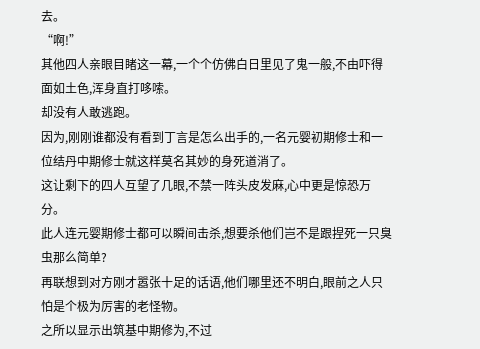去。
“啊!”
其他四人亲眼目睹这一幕,一个个仿佛白日里见了鬼一般,不由吓得面如土色,浑身直打哆嗦。
却没有人敢逃跑。
因为,刚刚谁都没有看到丁言是怎么出手的,一名元婴初期修士和一位结丹中期修士就这样莫名其妙的身死道消了。
这让剩下的四人互望了几眼,不禁一阵头皮发麻,心中更是惊恐万分。
此人连元婴期修士都可以瞬间击杀,想要杀他们岂不是跟捏死一只臭虫那么简单?
再联想到对方刚才嚣张十足的话语,他们哪里还不明白,眼前之人只怕是个极为厉害的老怪物。
之所以显示出筑基中期修为,不过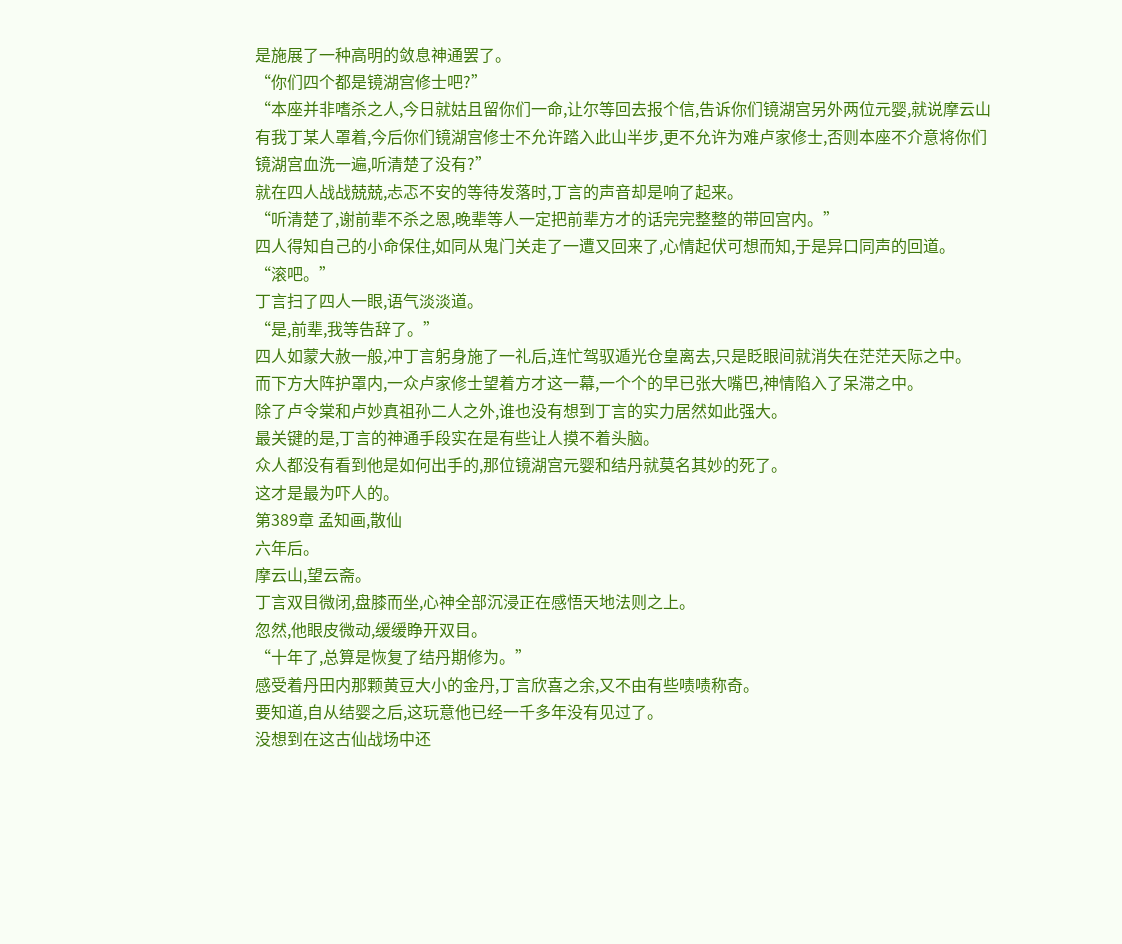是施展了一种高明的敛息神通罢了。
“你们四个都是镜湖宫修士吧?”
“本座并非嗜杀之人,今日就姑且留你们一命,让尔等回去报个信,告诉你们镜湖宫另外两位元婴,就说摩云山有我丁某人罩着,今后你们镜湖宫修士不允许踏入此山半步,更不允许为难卢家修士,否则本座不介意将你们镜湖宫血洗一遍,听清楚了没有?”
就在四人战战兢兢,忐忑不安的等待发落时,丁言的声音却是响了起来。
“听清楚了,谢前辈不杀之恩,晚辈等人一定把前辈方才的话完完整整的带回宫内。”
四人得知自己的小命保住,如同从鬼门关走了一遭又回来了,心情起伏可想而知,于是异口同声的回道。
“滚吧。”
丁言扫了四人一眼,语气淡淡道。
“是,前辈,我等告辞了。”
四人如蒙大赦一般,冲丁言躬身施了一礼后,连忙驾驭遁光仓皇离去,只是眨眼间就消失在茫茫天际之中。
而下方大阵护罩内,一众卢家修士望着方才这一幕,一个个的早已张大嘴巴,神情陷入了呆滞之中。
除了卢令棠和卢妙真祖孙二人之外,谁也没有想到丁言的实力居然如此强大。
最关键的是,丁言的神通手段实在是有些让人摸不着头脑。
众人都没有看到他是如何出手的,那位镜湖宫元婴和结丹就莫名其妙的死了。
这才是最为吓人的。
第389章 孟知画,散仙
六年后。
摩云山,望云斋。
丁言双目微闭,盘膝而坐,心神全部沉浸正在感悟天地法则之上。
忽然,他眼皮微动,缓缓睁开双目。
“十年了,总算是恢复了结丹期修为。”
感受着丹田内那颗黄豆大小的金丹,丁言欣喜之余,又不由有些啧啧称奇。
要知道,自从结婴之后,这玩意他已经一千多年没有见过了。
没想到在这古仙战场中还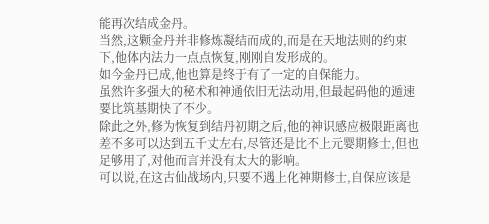能再次结成金丹。
当然,这颗金丹并非修炼凝结而成的,而是在天地法则的约束下,他体内法力一点点恢复,刚刚自发形成的。
如今金丹已成,他也算是终于有了一定的自保能力。
虽然许多强大的秘术和神通依旧无法动用,但最起码他的遁速要比筑基期快了不少。
除此之外,修为恢复到结丹初期之后,他的神识感应极限距离也差不多可以达到五千丈左右,尽管还是比不上元婴期修士,但也足够用了,对他而言并没有太大的影响。
可以说,在这古仙战场内,只要不遇上化神期修士,自保应该是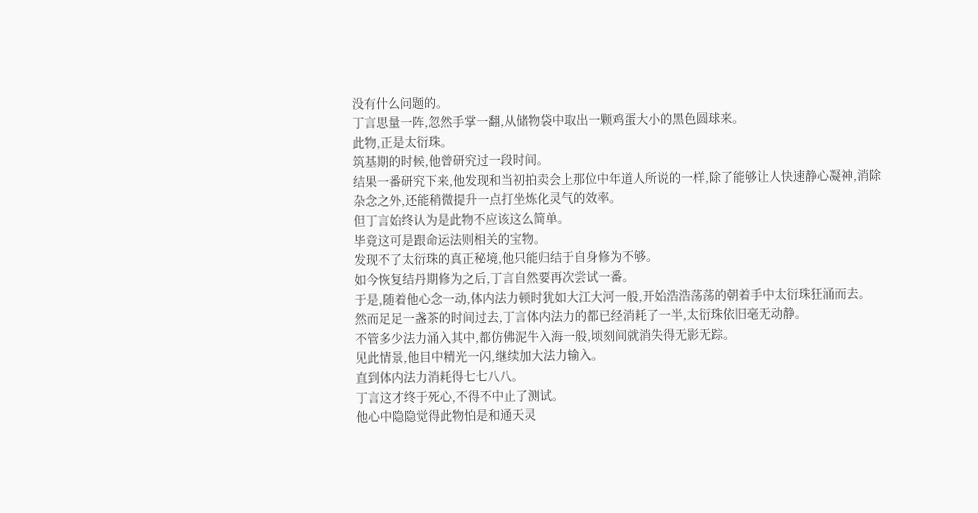没有什么问题的。
丁言思量一阵,忽然手掌一翻,从储物袋中取出一颗鸡蛋大小的黑色圆球来。
此物,正是太衍珠。
筑基期的时候,他曾研究过一段时间。
结果一番研究下来,他发现和当初拍卖会上那位中年道人所说的一样,除了能够让人快速静心凝神,消除杂念之外,还能稍微提升一点打坐炼化灵气的效率。
但丁言始终认为是此物不应该这么简单。
毕竟这可是跟命运法则相关的宝物。
发现不了太衍珠的真正秘境,他只能归结于自身修为不够。
如今恢复结丹期修为之后,丁言自然要再次尝试一番。
于是,随着他心念一动,体内法力顿时犹如大江大河一般,开始浩浩荡荡的朝着手中太衍珠狂涌而去。
然而足足一盏茶的时间过去,丁言体内法力的都已经消耗了一半,太衍珠依旧毫无动静。
不管多少法力涌入其中,都仿佛泥牛入海一般,顷刻间就消失得无影无踪。
见此情景,他目中精光一闪,继续加大法力输入。
直到体内法力消耗得七七八八。
丁言这才终于死心,不得不中止了测试。
他心中隐隐觉得此物怕是和通天灵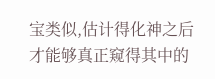宝类似,估计得化神之后才能够真正窥得其中的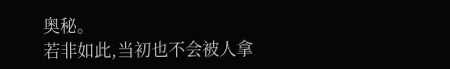奥秘。
若非如此,当初也不会被人拿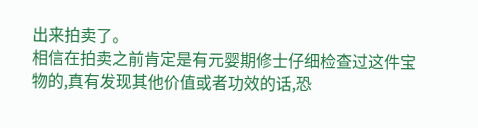出来拍卖了。
相信在拍卖之前肯定是有元婴期修士仔细检查过这件宝物的,真有发现其他价值或者功效的话,恐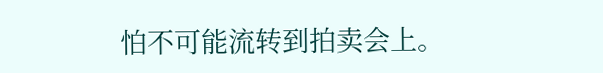怕不可能流转到拍卖会上。